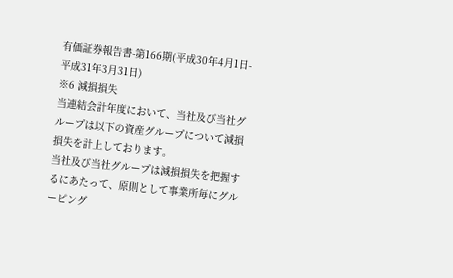有価証券報告書-第166期(平成30年4月1日-平成31年3月31日)
※6 減損損失
当連結会計年度において、当社及び当社グループは以下の資産グループについて減損損失を計上しております。
当社及び当社グループは減損損失を把握するにあたって、原則として事業所毎にグルーピング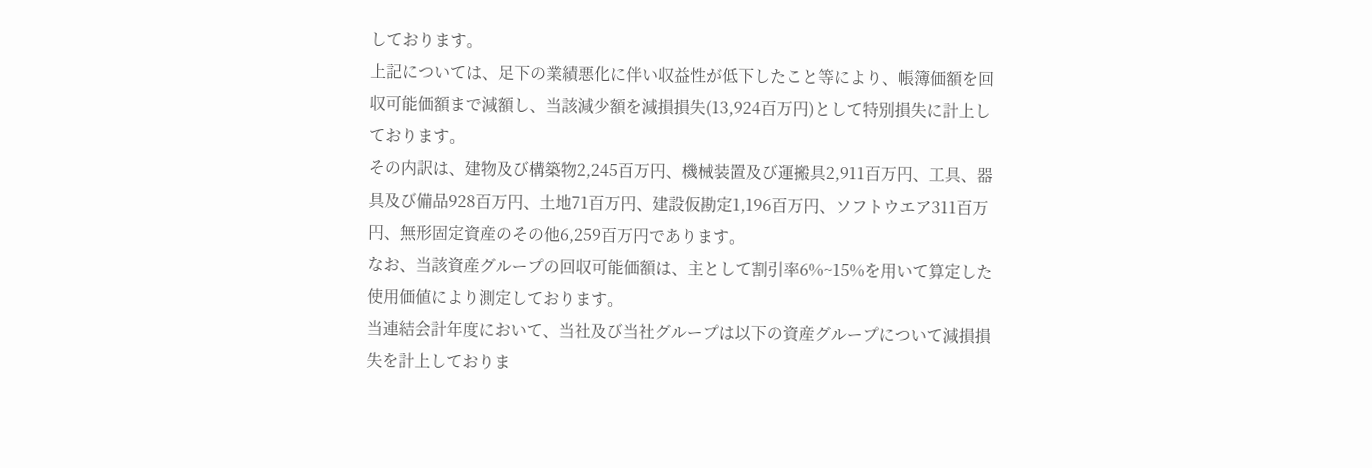しております。
上記については、足下の業績悪化に伴い収益性が低下したこと等により、帳簿価額を回収可能価額まで減額し、当該減少額を減損損失(13,924百万円)として特別損失に計上しております。
その内訳は、建物及び構築物2,245百万円、機械装置及び運搬具2,911百万円、工具、器具及び備品928百万円、土地71百万円、建設仮勘定1,196百万円、ソフトウエア311百万円、無形固定資産のその他6,259百万円であります。
なお、当該資産グループの回収可能価額は、主として割引率6%~15%を用いて算定した使用価値により測定しております。
当連結会計年度において、当社及び当社グループは以下の資産グループについて減損損失を計上しておりま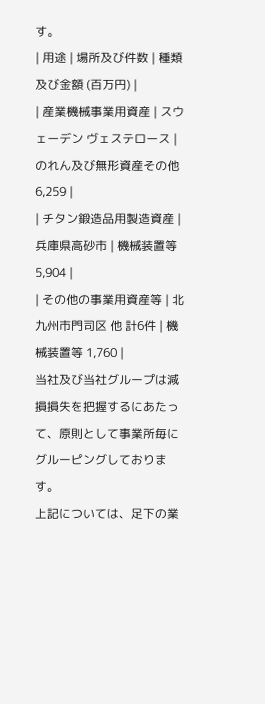す。
| 用途 | 場所及び件数 | 種類及び金額 (百万円) |
| 産業機械事業用資産 | スウェーデン ヴェステロース | のれん及び無形資産その他 6,259 |
| チタン鍛造品用製造資産 | 兵庫県高砂市 | 機械装置等 5,904 |
| その他の事業用資産等 | 北九州市門司区 他 計6件 | 機械装置等 1,760 |
当社及び当社グループは減損損失を把握するにあたって、原則として事業所毎にグルーピングしております。
上記については、足下の業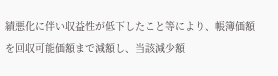績悪化に伴い収益性が低下したこと等により、帳簿価額を回収可能価額まで減額し、当該減少額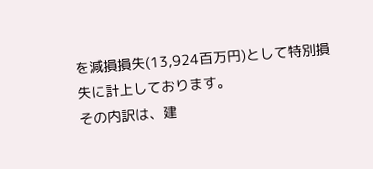を減損損失(13,924百万円)として特別損失に計上しております。
その内訳は、建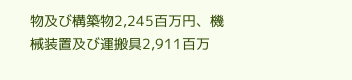物及び構築物2,245百万円、機械装置及び運搬具2,911百万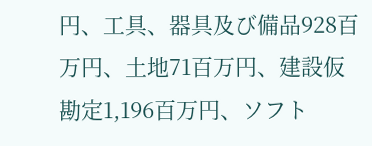円、工具、器具及び備品928百万円、土地71百万円、建設仮勘定1,196百万円、ソフト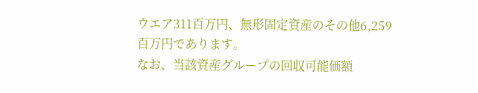ウエア311百万円、無形固定資産のその他6,259百万円であります。
なお、当該資産グループの回収可能価額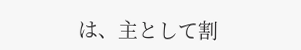は、主として割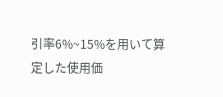引率6%~15%を用いて算定した使用価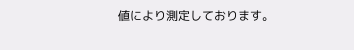値により測定しております。